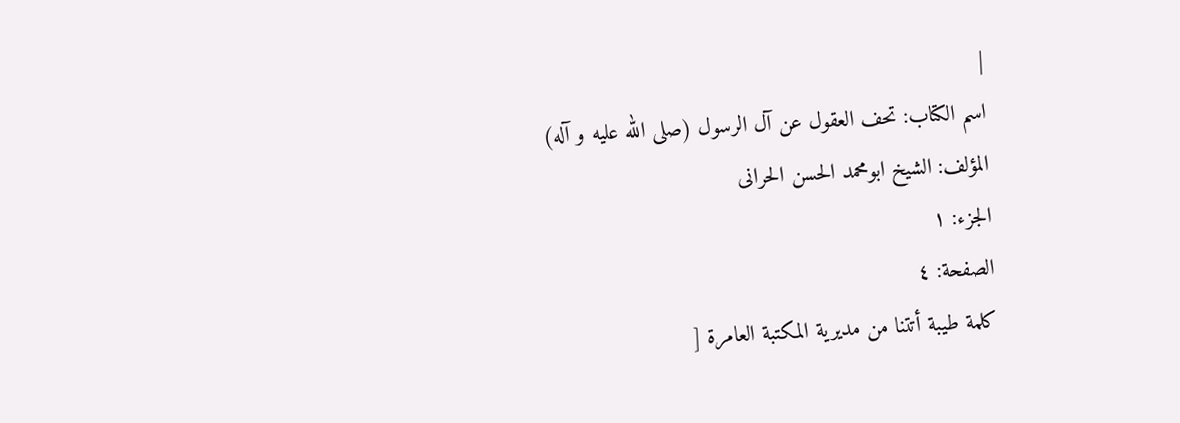|
اسم الکتاب: تحف العقول عن آل الرسول (صلی الله علیه و آله)
المؤلف: الشیخ ابومحمد الحسن الحرانی
الجزء: ۱
الصفحة: ٤
کلمة طیبة أتتنا من مدیریة المکتبة العامرة [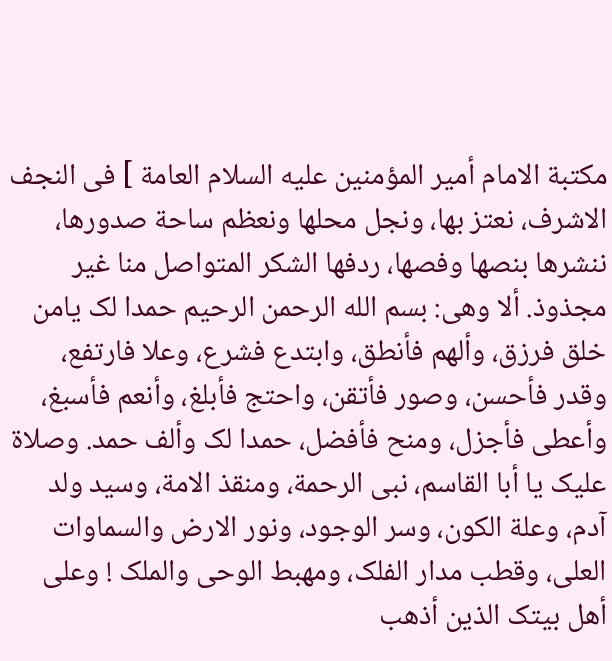مکتبة الامام أمیر المؤمنین علیه السلام العامة ] فی النجف الاشرف، نعتز بها، ونجل محلها ونعظم ساحة صدورها، ننشرها بنصها وفصها، ردفها الشکر المتواصل منا غیر مجذوذ. ألا وهى: بسم الله الرحمن الرحیم حمدا لک یامن خلق فرزق، وألهم فأنطق، وابتدع فشرع، وعلا فارتفع، وقدر فأحسن، وصور فأتقن، واحتج فأبلغ، وأنعم فأسبغ، وأعطى فأجزل، ومنح فأفضل، حمدا لک وألف حمد. وصلاة علیک یا أبا القاسم، نبی الرحمة، ومنقذ الامة، وسید ولد آدم، وعلة الکون، وسر الوجود، ونور الارض والسماوات العلى، وقطب مدار الفلک، ومهبط الوحی والملک ! وعلى أهل بیتک الذین أذهب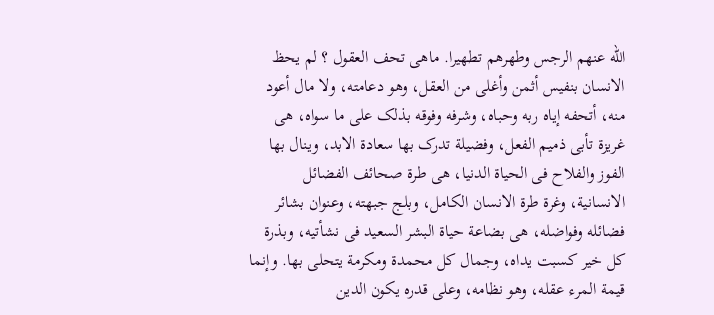الله عنهم الرجس وطهرهم تطهیرا. ماهى تحف العقول ؟ لم یحظ الانسان بنفیس أثمن وأغلى من العقل، وهو دعامته، ولا مال أعود منه، أتحفه إیاه ربه وحباه، وشرفه وفوقه بذلک على ما سواه، هی غریزة تأبى ذمیم الفعل، وفضیلة تدرک بها سعادة الابد، وینال بها الفوز والفلاح فی الحیاة الدنیا، هی طرة صحائف الفضائل الانسانیة، وغرة طرة الانسان الکامل، وبلج جبهته، وعنوان بشائر فضائله وفواضله، هی بضاعة حیاة البشر السعید فی نشأتیه، وبذرة کل خیر کسبت یداه، وجمال کل محمدة ومکرمة یتحلى بها. وإنما قیمة المرء عقله، وهو نظامه، وعلى قدره یکون الدین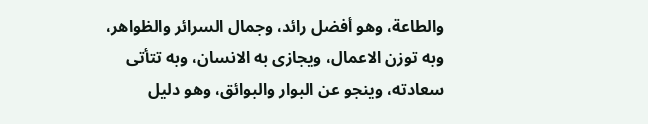والطاعة، وهو أفضل رائد، وجمال السرائر والظواهر، وبه توزن الاعمال، ویجازى به الانسان، وبه تتأتى سعادته، وینجو عن البوار والبوائق، وهو دلیل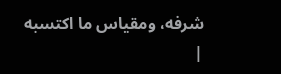شرفه، ومقیاس ما اکتسبه
|